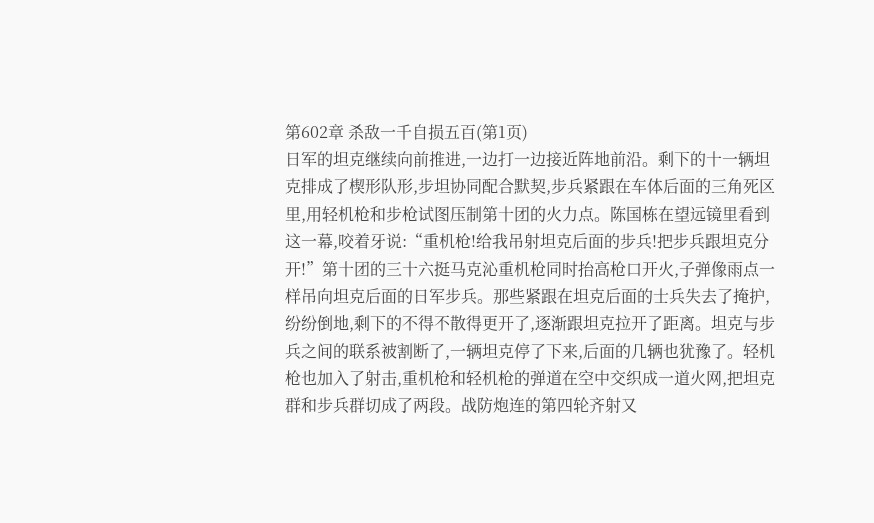第602章 杀敌一千自损五百(第1页)
日军的坦克继续向前推进,一边打一边接近阵地前沿。剩下的十一辆坦克排成了楔形队形,步坦协同配合默契,步兵紧跟在车体后面的三角死区里,用轻机枪和步枪试图压制第十团的火力点。陈国栋在望远镜里看到这一幕,咬着牙说:“重机枪!给我吊射坦克后面的步兵!把步兵跟坦克分开!”第十团的三十六挺马克沁重机枪同时抬高枪口开火,子弹像雨点一样吊向坦克后面的日军步兵。那些紧跟在坦克后面的士兵失去了掩护,纷纷倒地,剩下的不得不散得更开了,逐渐跟坦克拉开了距离。坦克与步兵之间的联系被割断了,一辆坦克停了下来,后面的几辆也犹豫了。轻机枪也加入了射击,重机枪和轻机枪的弹道在空中交织成一道火网,把坦克群和步兵群切成了两段。战防炮连的第四轮齐射又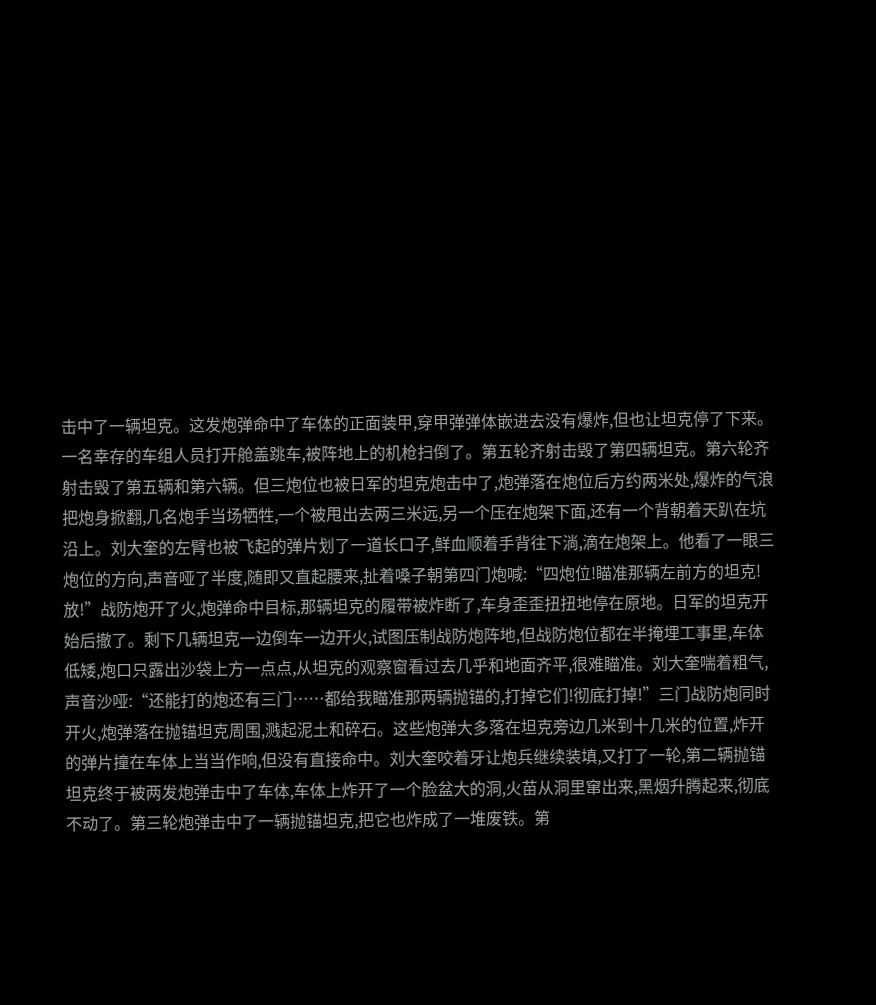击中了一辆坦克。这发炮弹命中了车体的正面装甲,穿甲弹弹体嵌进去没有爆炸,但也让坦克停了下来。一名幸存的车组人员打开舱盖跳车,被阵地上的机枪扫倒了。第五轮齐射击毁了第四辆坦克。第六轮齐射击毁了第五辆和第六辆。但三炮位也被日军的坦克炮击中了,炮弹落在炮位后方约两米处,爆炸的气浪把炮身掀翻,几名炮手当场牺牲,一个被甩出去两三米远,另一个压在炮架下面,还有一个背朝着天趴在坑沿上。刘大奎的左臂也被飞起的弹片划了一道长口子,鲜血顺着手背往下淌,滴在炮架上。他看了一眼三炮位的方向,声音哑了半度,随即又直起腰来,扯着嗓子朝第四门炮喊:“四炮位!瞄准那辆左前方的坦克!放!”战防炮开了火,炮弹命中目标,那辆坦克的履带被炸断了,车身歪歪扭扭地停在原地。日军的坦克开始后撤了。剩下几辆坦克一边倒车一边开火,试图压制战防炮阵地,但战防炮位都在半掩埋工事里,车体低矮,炮口只露出沙袋上方一点点,从坦克的观察窗看过去几乎和地面齐平,很难瞄准。刘大奎喘着粗气,声音沙哑:“还能打的炮还有三门……都给我瞄准那两辆抛锚的,打掉它们!彻底打掉!”三门战防炮同时开火,炮弹落在抛锚坦克周围,溅起泥土和碎石。这些炮弹大多落在坦克旁边几米到十几米的位置,炸开的弹片撞在车体上当当作响,但没有直接命中。刘大奎咬着牙让炮兵继续装填,又打了一轮,第二辆抛锚坦克终于被两发炮弹击中了车体,车体上炸开了一个脸盆大的洞,火苗从洞里窜出来,黑烟升腾起来,彻底不动了。第三轮炮弹击中了一辆抛锚坦克,把它也炸成了一堆废铁。第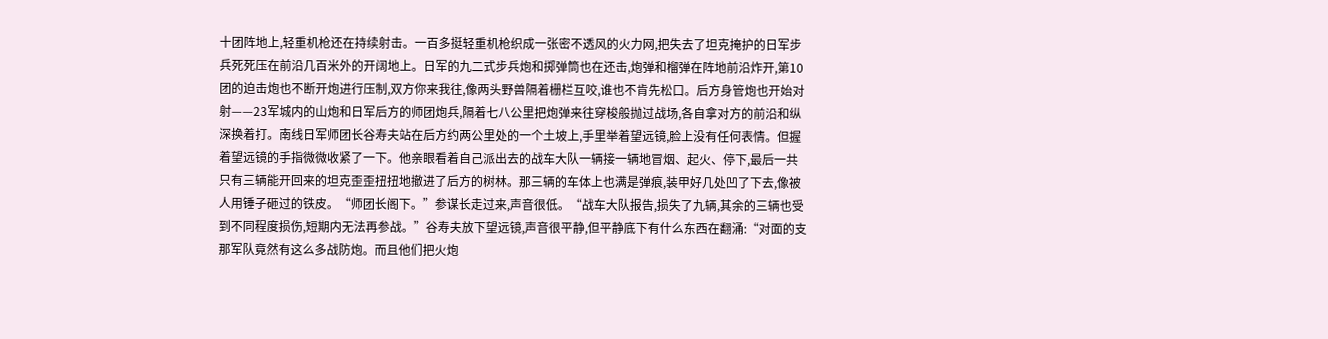十团阵地上,轻重机枪还在持续射击。一百多挺轻重机枪织成一张密不透风的火力网,把失去了坦克掩护的日军步兵死死压在前沿几百米外的开阔地上。日军的九二式步兵炮和掷弹筒也在还击,炮弹和榴弹在阵地前沿炸开,第10团的迫击炮也不断开炮进行压制,双方你来我往,像两头野兽隔着栅栏互咬,谁也不肯先松口。后方身管炮也开始对射——23军城内的山炮和日军后方的师团炮兵,隔着七八公里把炮弹来往穿梭般抛过战场,各自拿对方的前沿和纵深换着打。南线日军师团长谷寿夫站在后方约两公里处的一个土坡上,手里举着望远镜,脸上没有任何表情。但握着望远镜的手指微微收紧了一下。他亲眼看着自己派出去的战车大队一辆接一辆地冒烟、起火、停下,最后一共只有三辆能开回来的坦克歪歪扭扭地撤进了后方的树林。那三辆的车体上也满是弹痕,装甲好几处凹了下去,像被人用锤子砸过的铁皮。“师团长阁下。”参谋长走过来,声音很低。“战车大队报告,损失了九辆,其余的三辆也受到不同程度损伤,短期内无法再参战。”谷寿夫放下望远镜,声音很平静,但平静底下有什么东西在翻涌:“对面的支那军队竟然有这么多战防炮。而且他们把火炮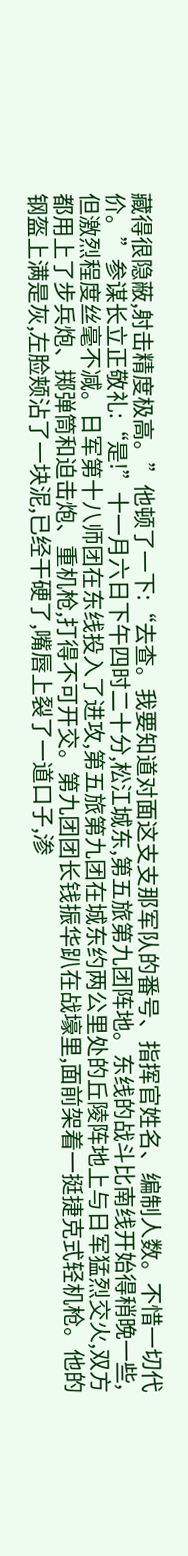藏得很隐蔽,射击精度极高。”他顿了一下:“去查。我要知道对面这支支那军队的番号、指挥官姓名、编制人数。不惜一切代价。”参谋长立正敬礼:“是!”十一月六日下午四时二十分,松江城东,第五旅第九团阵地。东线的战斗比南线开始得稍晚一些,但激烈程度丝毫不减。日军第十八师团在东线投入了进攻,第五旅第九团在城东约两公里处的丘陵阵地上与日军猛烈交火,双方都用上了步兵炮、掷弹筒和迫击炮、重机枪,打得不可开交。第九团团长钱振华趴在战壕里,面前架着一挺捷克式轻机枪。他的钢盔上满是灰,左脸颊沾了一块泥,已经干硬了,嘴唇上裂了一道口子,渗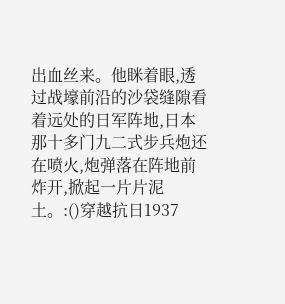出血丝来。他眯着眼,透过战壕前沿的沙袋缝隙看着远处的日军阵地,日本那十多门九二式步兵炮还在喷火,炮弹落在阵地前炸开,掀起一片片泥土。:()穿越抗日1937